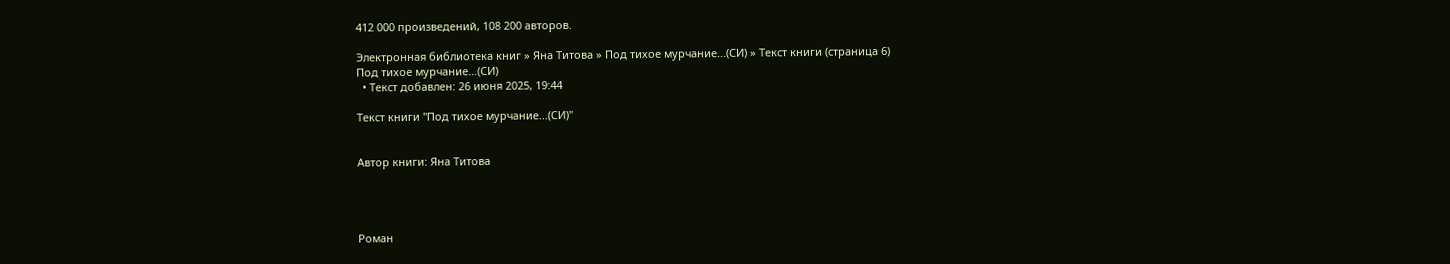412 000 произведений, 108 200 авторов.

Электронная библиотека книг » Яна Титова » Под тихое мурчание...(СИ) » Текст книги (страница 6)
Под тихое мурчание...(СИ)
  • Текст добавлен: 26 июня 2025, 19:44

Текст книги "Под тихое мурчание...(СИ)"


Автор книги: Яна Титова




Роман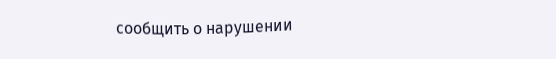сообщить о нарушении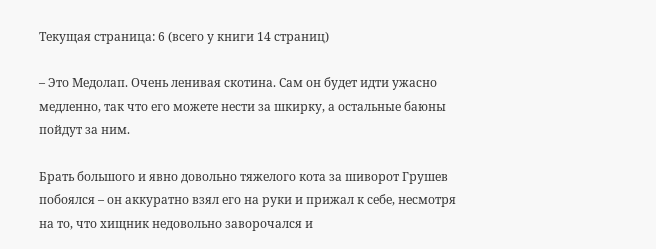Текущая страница: 6 (всего у книги 14 страниц)

– Это Медолап. Очень ленивая скотина. Сам он будет идти ужасно медленно, так что его можете нести за шкирку, а остальные баюны пойдут за ним.

Брать большого и явно довольно тяжелого кота за шиворот Грушев побоялся – он аккуратно взял его на руки и прижал к себе, несмотря на то, что хищник недовольно заворочался и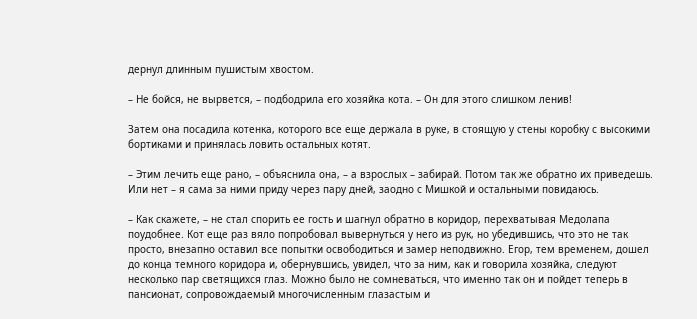дернул длинным пушистым хвостом.

– Не бойся, не вырвется, – подбодрила его хозяйка кота. – Он для этого слишком ленив!

Затем она посадила котенка, которого все еще держала в руке, в стоящую у стены коробку с высокими бортиками и принялась ловить остальных котят.

– Этим лечить еще рано, – объяснила она, – а взрослых – забирай. Потом так же обратно их приведешь. Или нет – я сама за ними приду через пару дней, заодно с Мишкой и остальными повидаюсь.

– Как скажете, – не стал спорить ее гость и шагнул обратно в коридор, перехватывая Медолапа поудобнее. Кот еще раз вяло попробовал вывернуться у него из рук, но убедившись, что это не так просто, внезапно оставил все попытки освободиться и замер неподвижно. Егор, тем временем, дошел до конца темного коридора и, обернувшись, увидел, что за ним, как и говорила хозяйка, следуют несколько пар светящихся глаз. Можно было не сомневаться, что именно так он и пойдет теперь в пансионат, сопровождаемый многочисленным глазастым и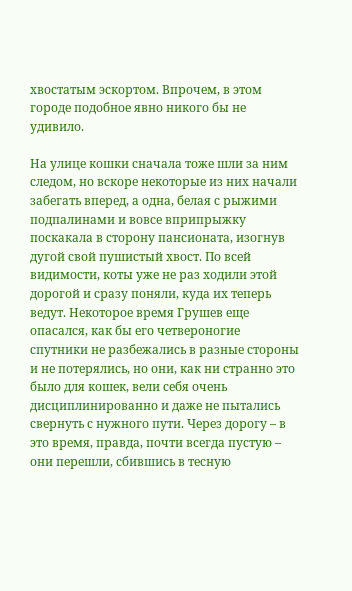хвостатым эскортом. Впрочем, в этом городе подобное явно никого бы не удивило.

На улице кошки сначала тоже шли за ним следом, но вскоре некоторые из них начали забегать вперед, а одна, белая с рыжими подпалинами и вовсе вприпрыжку поскакала в сторону пансионата, изогнув дугой свой пушистый хвост. По всей видимости, коты уже не раз ходили этой дорогой и сразу поняли, куда их теперь ведут. Некоторое время Грушев еще опасался, как бы его четвероногие спутники не разбежались в разные стороны и не потерялись, но они, как ни странно это было для кошек, вели себя очень дисциплинированно и даже не пытались свернуть с нужного пути. Через дорогу – в это время, правда, почти всегда пустую – они перешли, сбившись в тесную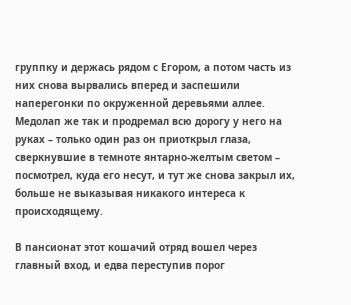группку и держась рядом с Егором, а потом часть из них снова вырвались вперед и заспешили наперегонки по окруженной деревьями аллее. Медолап же так и продремал всю дорогу у него на руках – только один раз он приоткрыл глаза, сверкнувшие в темноте янтарно-желтым светом – посмотрел, куда его несут, и тут же снова закрыл их, больше не выказывая никакого интереса к происходящему.

В пансионат этот кошачий отряд вошел через главный вход, и едва переступив порог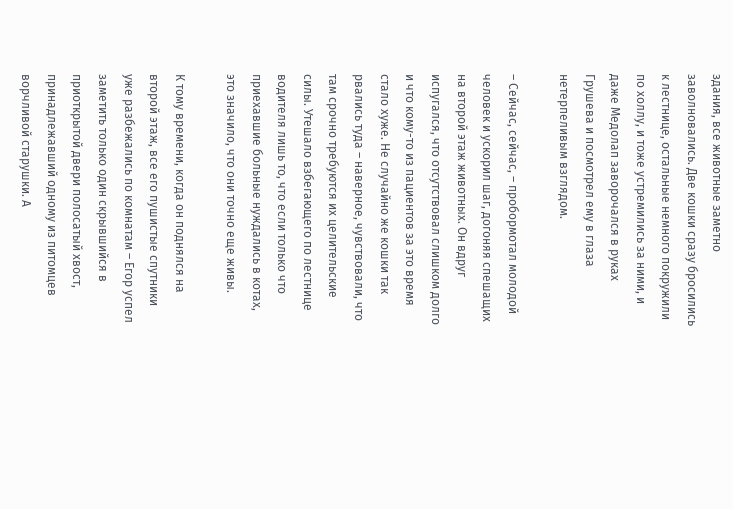здания, все животные заметно заволновались. Две кошки сразу бросились к лестнице, остальные немного покружили по холлу, и тоже устремились за ними, и даже Медолап заворочался в руках Грушева и посмотрел ему в глаза нетерпеливым взглядом.

– Сейчас, сейчас, – пробормотал молодой человек и ускорил шаг, догоняя спешащих на второй этаж животных. Он вдруг испугался, что отсутствовал слишком долго и что кому-то из пациентов за это время стало хуже. Не случайно же кошки так рвались туда – наверное, чувствовали, что там срочно требуются их целительские силы. Утешало взбегающего по лестнице водителя лишь то, что если только что приехавшие больные нуждались в котах, это значило, что они точно еще живы.

К тому времени, когда он поднялся на второй этаж, все его пушистые спутники уже разбежались по комнатам – Егор успел заметить только один скрывшийся в приоткрытой двери полосатый хвост, принадлежавший одному из питомцев ворчливой старушки. А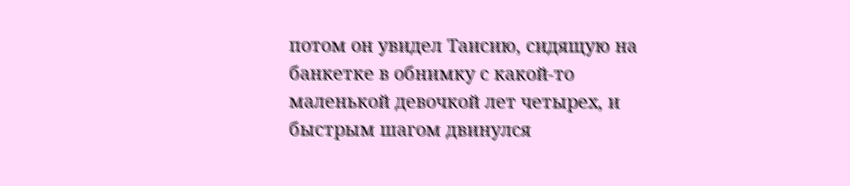потом он увидел Таисию, сидящую на банкетке в обнимку с какой-то маленькой девочкой лет четырех, и быстрым шагом двинулся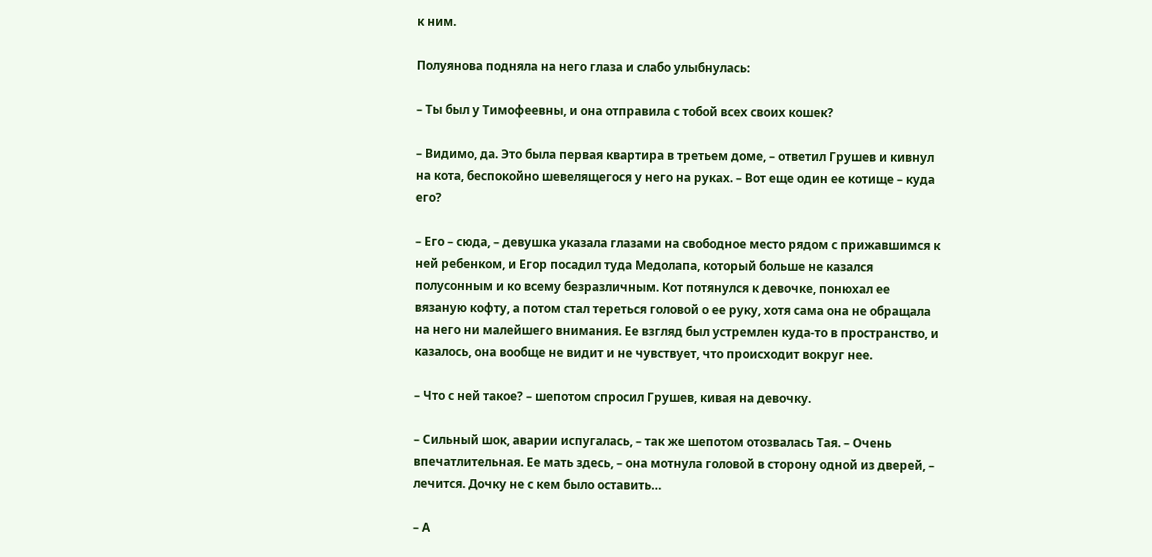к ним.

Полуянова подняла на него глаза и слабо улыбнулась:

– Ты был у Тимофеевны, и она отправила с тобой всех своих кошек?

– Видимо, да. Это была первая квартира в третьем доме, – ответил Грушев и кивнул на кота, беспокойно шевелящегося у него на руках. – Вот еще один ее котище – куда его?

– Его – сюда, – девушка указала глазами на свободное место рядом с прижавшимся к ней ребенком, и Егор посадил туда Медолапа, который больше не казался полусонным и ко всему безразличным. Кот потянулся к девочке, понюхал ее вязаную кофту, а потом стал тереться головой о ее руку, хотя сама она не обращала на него ни малейшего внимания. Ее взгляд был устремлен куда-то в пространство, и казалось, она вообще не видит и не чувствует, что происходит вокруг нее.

– Что с ней такое? – шепотом спросил Грушев, кивая на девочку.

– Сильный шок, аварии испугалась, – так же шепотом отозвалась Тая. – Очень впечатлительная. Ее мать здесь, – она мотнула головой в сторону одной из дверей, – лечится. Дочку не с кем было оставить…

– А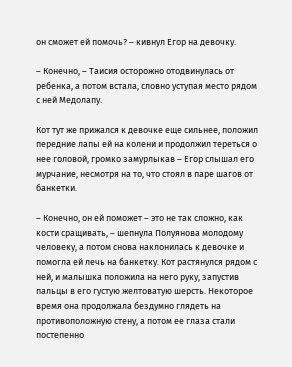он сможет ей помочь? – кивнул Егор на девочку.

– Конечно, – Таисия осторожно отодвинулась от ребенка, а потом встала, словно уступая место рядом с ней Медолапу.

Кот тут же прижался к девочке еще сильнее, положил передние лапы ей на колени и продолжил тереться о нее головой, громко замурлыкав – Егор слышал его мурчание, несмотря на то, что стоял в паре шагов от банкетки.

– Конечно, он ей поможет – это не так сложно, как кости сращивать, – шепнула Полуянова молодому человеку, а потом снова наклонилась к девочке и помогла ей лечь на банкетку. Кот растянулся рядом с ней, и малышка положила на него руку, запустив пальцы в его густую желтоватую шерсть. Некоторое время она продолжала бездумно глядеть на противоположную стену, а потом ее глаза стали постепенно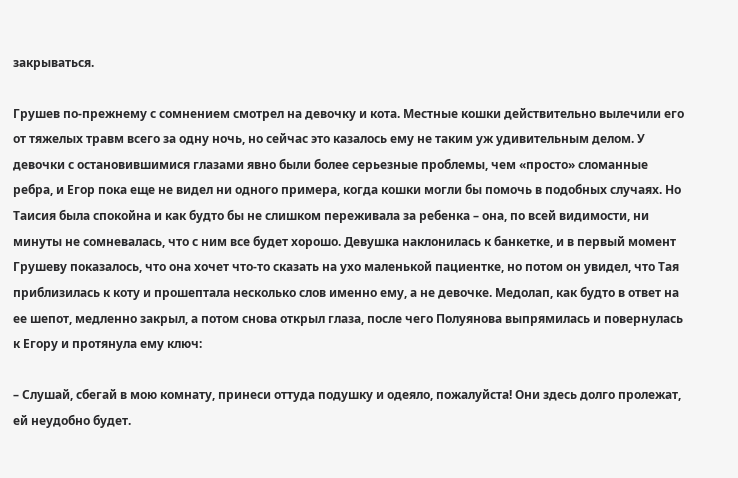закрываться.

Грушев по-прежнему с сомнением смотрел на девочку и кота. Местные кошки действительно вылечили его от тяжелых травм всего за одну ночь, но сейчас это казалось ему не таким уж удивительным делом. У девочки с остановившимися глазами явно были более серьезные проблемы, чем «просто» сломанные ребра, и Егор пока еще не видел ни одного примера, когда кошки могли бы помочь в подобных случаях. Но Таисия была спокойна и как будто бы не слишком переживала за ребенка – она, по всей видимости, ни минуты не сомневалась, что с ним все будет хорошо. Девушка наклонилась к банкетке, и в первый момент Грушеву показалось, что она хочет что-то сказать на ухо маленькой пациентке, но потом он увидел, что Тая приблизилась к коту и прошептала несколько слов именно ему, а не девочке. Медолап, как будто в ответ на ее шепот, медленно закрыл, а потом снова открыл глаза, после чего Полуянова выпрямилась и повернулась к Егору и протянула ему ключ:

– Слушай, сбегай в мою комнату, принеси оттуда подушку и одеяло, пожалуйста! Они здесь долго пролежат, ей неудобно будет.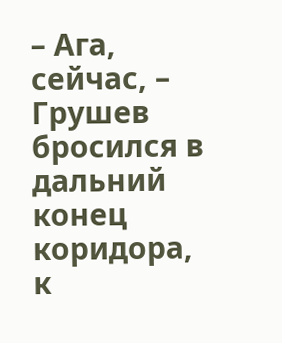– Ага, сейчас, – Грушев бросился в дальний конец коридора, к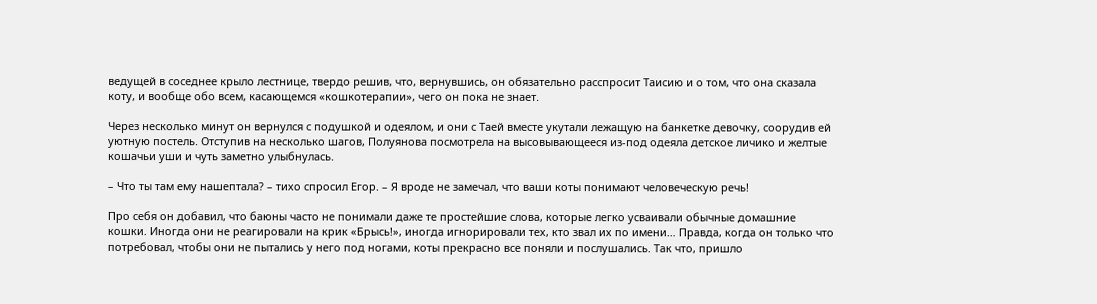ведущей в соседнее крыло лестнице, твердо решив, что, вернувшись, он обязательно расспросит Таисию и о том, что она сказала коту, и вообще обо всем, касающемся «кошкотерапии», чего он пока не знает.

Через несколько минут он вернулся с подушкой и одеялом, и они с Таей вместе укутали лежащую на банкетке девочку, соорудив ей уютную постель. Отступив на несколько шагов, Полуянова посмотрела на высовывающееся из-под одеяла детское личико и желтые кошачьи уши и чуть заметно улыбнулась.

– Что ты там ему нашептала? – тихо спросил Егор. – Я вроде не замечал, что ваши коты понимают человеческую речь!

Про себя он добавил, что баюны часто не понимали даже те простейшие слова, которые легко усваивали обычные домашние кошки. Иногда они не реагировали на крик «Брысь!», иногда игнорировали тех, кто звал их по имени… Правда, когда он только что потребовал, чтобы они не пытались у него под ногами, коты прекрасно все поняли и послушались. Так что, пришло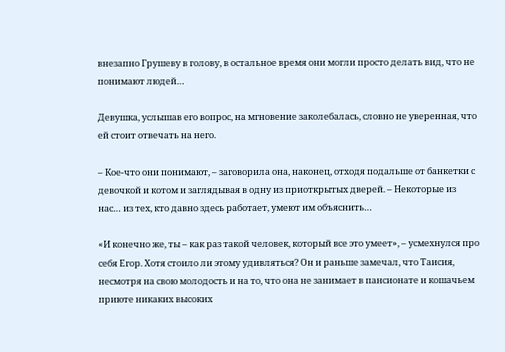внезапно Грушеву в голову, в остальное время они могли просто делать вид, что не понимают людей…

Девушка, услышав его вопрос, на мгновение заколебалась, словно не уверенная, что ей стоит отвечать на него.

– Кое-что они понимают, – заговорила она, наконец, отходя подальше от банкетки с девочкой и котом и заглядывая в одну из приоткрытых дверей. – Некоторые из нас… из тех, кто давно здесь работает, умеют им объяснить…

«И конечно же, ты – как раз такой человек, который все это умеет», – усмехнулся про себя Егор. Хотя стоило ли этому удивляться? Он и раньше замечал, что Таисия, несмотря на свою молодость и на то, что она не занимает в пансионате и кошачьем приюте никаких высоких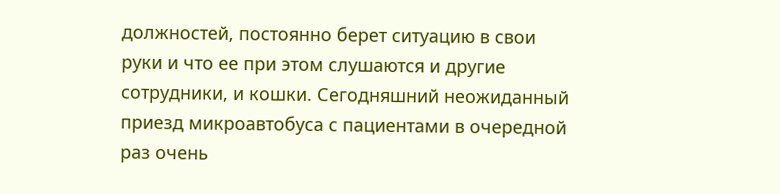должностей, постоянно берет ситуацию в свои руки и что ее при этом слушаются и другие сотрудники, и кошки. Сегодняшний неожиданный приезд микроавтобуса с пациентами в очередной раз очень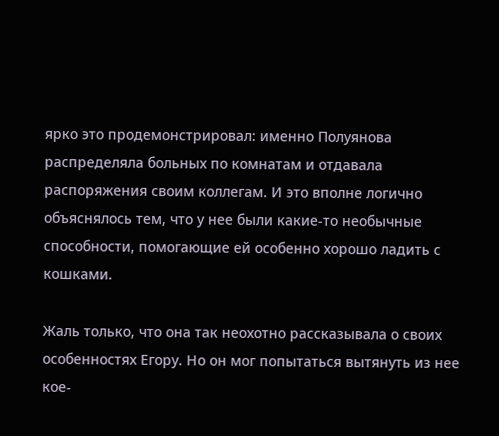ярко это продемонстрировал: именно Полуянова распределяла больных по комнатам и отдавала распоряжения своим коллегам. И это вполне логично объяснялось тем, что у нее были какие-то необычные способности, помогающие ей особенно хорошо ладить с кошками.

Жаль только, что она так неохотно рассказывала о своих особенностях Егору. Но он мог попытаться вытянуть из нее кое-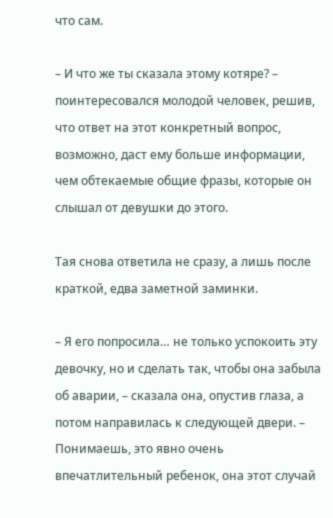что сам.

– И что же ты сказала этому котяре? – поинтересовался молодой человек, решив, что ответ на этот конкретный вопрос, возможно, даст ему больше информации, чем обтекаемые общие фразы, которые он слышал от девушки до этого.

Тая снова ответила не сразу, а лишь после краткой, едва заметной заминки.

– Я его попросила… не только успокоить эту девочку, но и сделать так, чтобы она забыла об аварии, – сказала она, опустив глаза, а потом направилась к следующей двери. – Понимаешь, это явно очень впечатлительный ребенок, она этот случай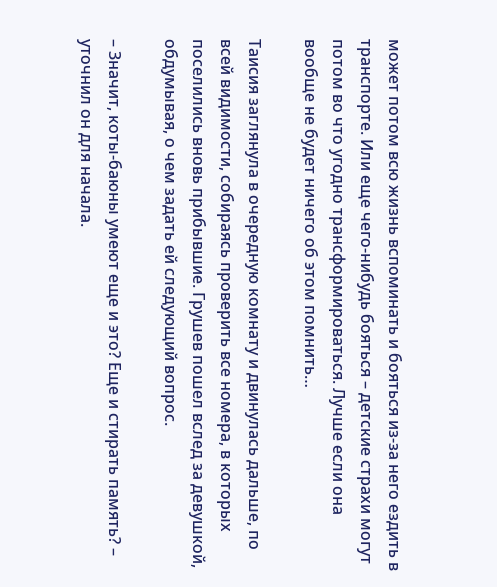может потом всю жизнь вспоминать и бояться из-за него ездить в транспорте. Или еще чего-нибудь бояться – детские страхи могут потом во что угодно трансформироваться. Лучше если она вообще не будет ничего об этом помнить…

Таисия заглянула в очередную комнату и двинулась дальше, по всей видимости, собираясь проверить все номера, в которых поселились вновь прибывшие. Грушев пошел вслед за девушкой, обдумывая, о чем задать ей следующий вопрос.

– Значит, коты-баюны умеют еще и это? Еще и стирать память? – уточнил он для начала.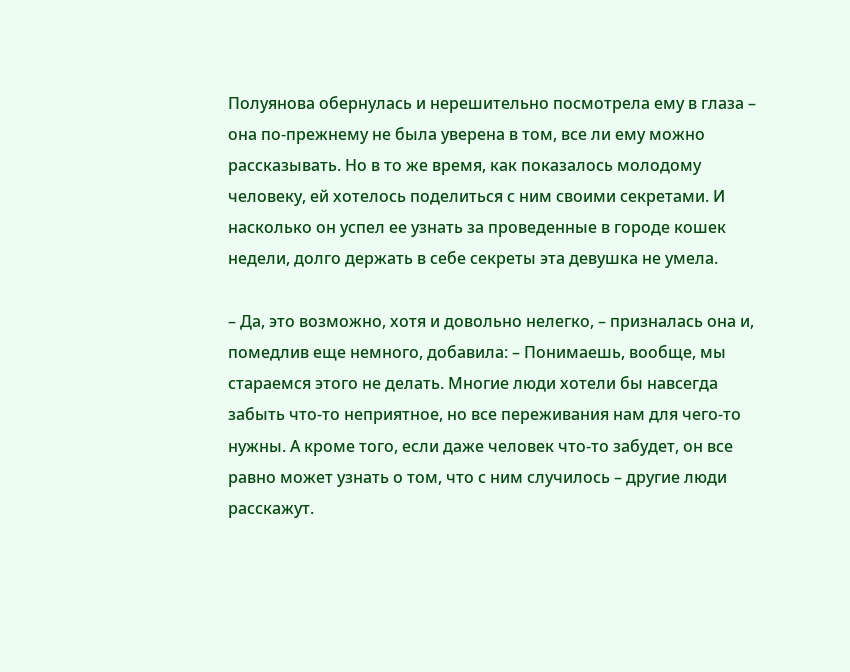Полуянова обернулась и нерешительно посмотрела ему в глаза – она по-прежнему не была уверена в том, все ли ему можно рассказывать. Но в то же время, как показалось молодому человеку, ей хотелось поделиться с ним своими секретами. И насколько он успел ее узнать за проведенные в городе кошек недели, долго держать в себе секреты эта девушка не умела.

– Да, это возможно, хотя и довольно нелегко, – призналась она и, помедлив еще немного, добавила: – Понимаешь, вообще, мы стараемся этого не делать. Многие люди хотели бы навсегда забыть что-то неприятное, но все переживания нам для чего-то нужны. А кроме того, если даже человек что-то забудет, он все равно может узнать о том, что с ним случилось – другие люди расскажут.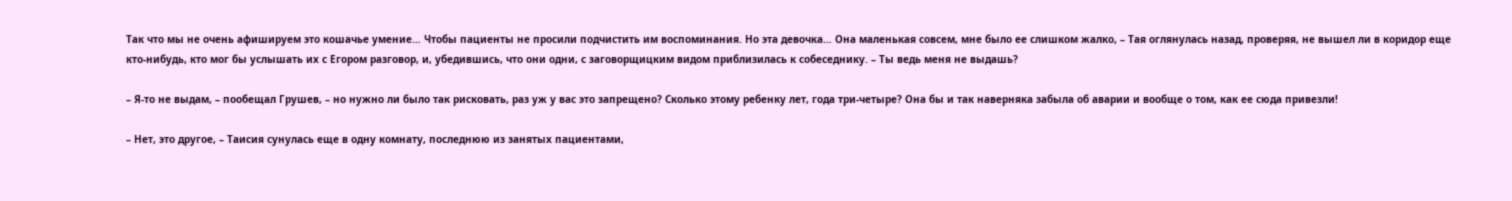Так что мы не очень афишируем это кошачье умение… Чтобы пациенты не просили подчистить им воспоминания. Но эта девочка… Она маленькая совсем, мне было ее слишком жалко, – Тая оглянулась назад, проверяя, не вышел ли в коридор еще кто-нибудь, кто мог бы услышать их с Егором разговор, и, убедившись, что они одни, с заговорщицким видом приблизилась к собеседнику. – Ты ведь меня не выдашь?

– Я-то не выдам, – пообещал Грушев, – но нужно ли было так рисковать, раз уж у вас это запрещено? Сколько этому ребенку лет, года три-четыре? Она бы и так наверняка забыла об аварии и вообще о том, как ее сюда привезли!

– Нет, это другое, – Таисия сунулась еще в одну комнату, последнюю из занятых пациентами,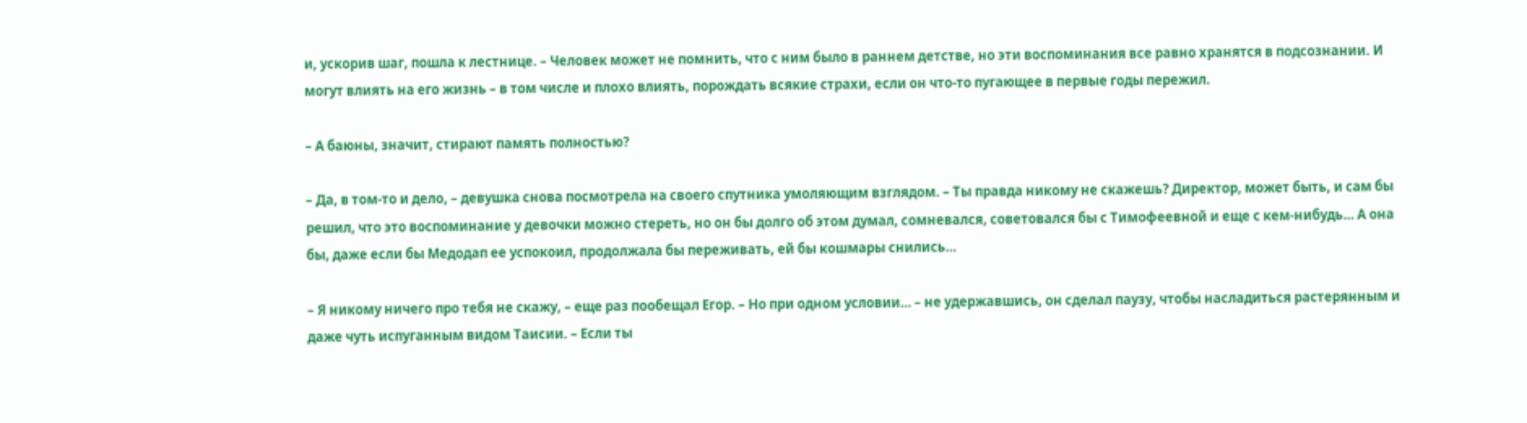и, ускорив шаг, пошла к лестнице. – Человек может не помнить, что с ним было в раннем детстве, но эти воспоминания все равно хранятся в подсознании. И могут влиять на его жизнь – в том числе и плохо влиять, порождать всякие страхи, если он что-то пугающее в первые годы пережил.

– А баюны, значит, стирают память полностью?

– Да, в том-то и дело, – девушка снова посмотрела на своего спутника умоляющим взглядом. – Ты правда никому не скажешь? Директор, может быть, и сам бы решил, что это воспоминание у девочки можно стереть, но он бы долго об этом думал, сомневался, советовался бы с Тимофеевной и еще с кем-нибудь… А она бы, даже если бы Медодап ее успокоил, продолжала бы переживать, ей бы кошмары снились…

– Я никому ничего про тебя не скажу, – еще раз пообещал Егор. – Но при одном условии… – не удержавшись, он сделал паузу, чтобы насладиться растерянным и даже чуть испуганным видом Таисии. – Если ты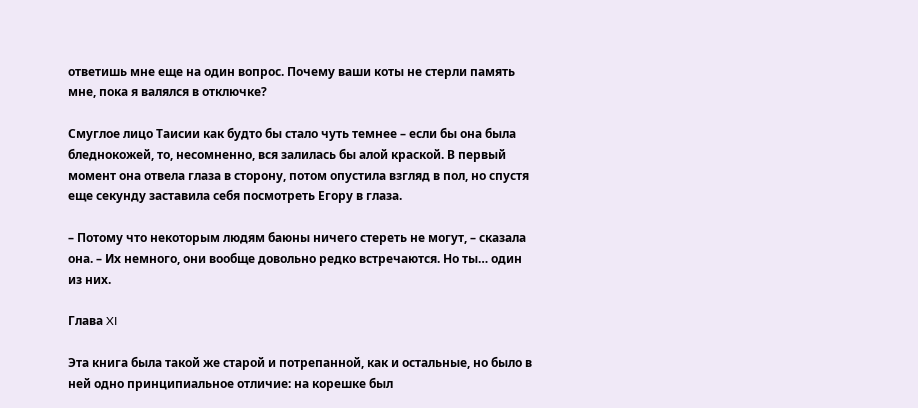ответишь мне еще на один вопрос. Почему ваши коты не стерли память мне, пока я валялся в отключке?

Смуглое лицо Таисии как будто бы стало чуть темнее – если бы она была бледнокожей, то, несомненно, вся залилась бы алой краской. В первый момент она отвела глаза в сторону, потом опустила взгляд в пол, но спустя еще секунду заставила себя посмотреть Егору в глаза.

– Потому что некоторым людям баюны ничего стереть не могут, – сказала она. – Их немного, они вообще довольно редко встречаются. Но ты… один из них.

Глава XI

Эта книга была такой же старой и потрепанной, как и остальные, но было в ней одно принципиальное отличие: на корешке был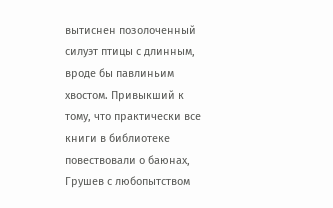вытиснен позолоченный силуэт птицы с длинным, вроде бы павлиньим хвостом. Привыкший к тому, что практически все книги в библиотеке повествовали о баюнах, Грушев с любопытством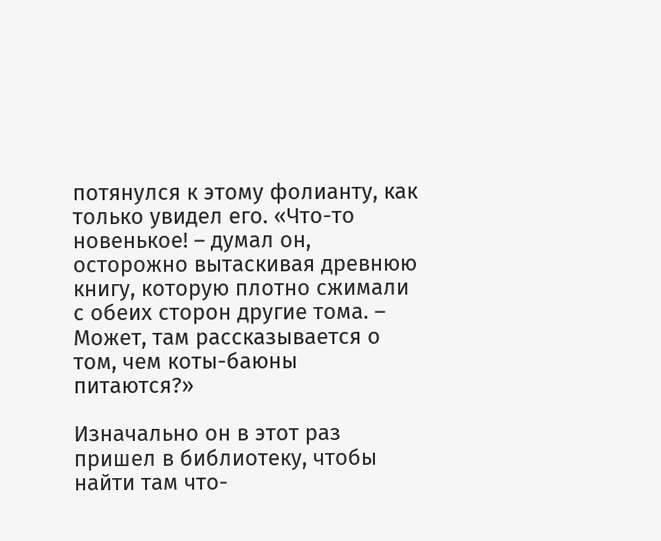потянулся к этому фолианту, как только увидел его. «Что-то новенькое! – думал он, осторожно вытаскивая древнюю книгу, которую плотно сжимали с обеих сторон другие тома. – Может, там рассказывается о том, чем коты-баюны питаются?»

Изначально он в этот раз пришел в библиотеку, чтобы найти там что-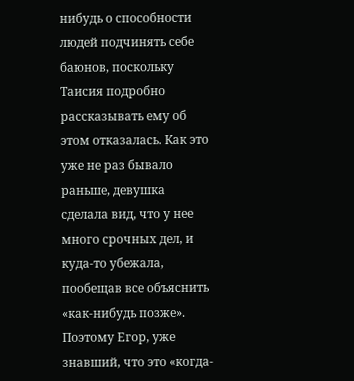нибудь о способности людей подчинять себе баюнов, поскольку Таисия подробно рассказывать ему об этом отказалась. Как это уже не раз бывало раньше, девушка сделала вид, что у нее много срочных дел, и куда-то убежала, пообещав все объяснить «как-нибудь позже». Поэтому Егор, уже знавший, что это «когда-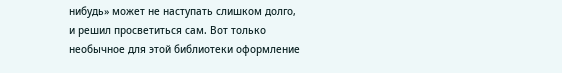нибудь» может не наступать слишком долго, и решил просветиться сам. Вот только необычное для этой библиотеки оформление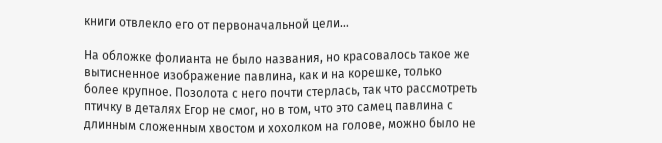книги отвлекло его от первоначальной цели…

На обложке фолианта не было названия, но красовалось такое же вытисненное изображение павлина, как и на корешке, только более крупное. Позолота с него почти стерлась, так что рассмотреть птичку в деталях Егор не смог, но в том, что это самец павлина с длинным сложенным хвостом и хохолком на голове, можно было не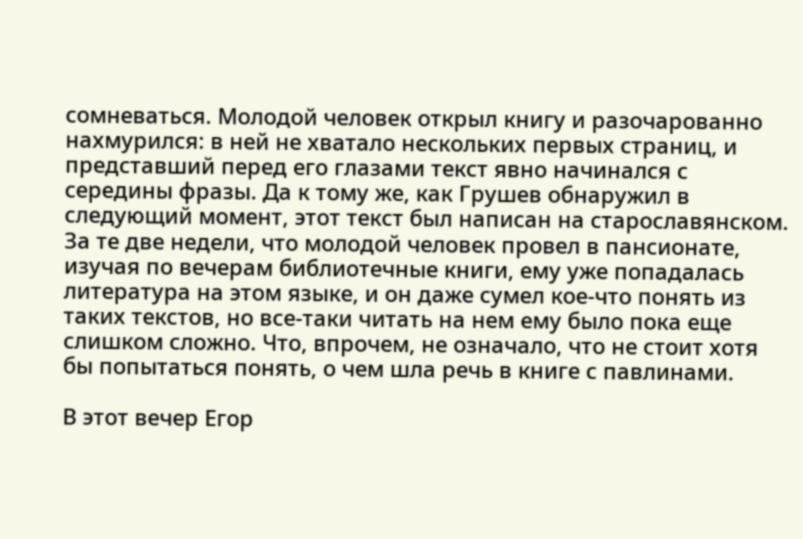сомневаться. Молодой человек открыл книгу и разочарованно нахмурился: в ней не хватало нескольких первых страниц, и представший перед его глазами текст явно начинался с середины фразы. Да к тому же, как Грушев обнаружил в следующий момент, этот текст был написан на старославянском. За те две недели, что молодой человек провел в пансионате, изучая по вечерам библиотечные книги, ему уже попадалась литература на этом языке, и он даже сумел кое-что понять из таких текстов, но все-таки читать на нем ему было пока еще слишком сложно. Что, впрочем, не означало, что не стоит хотя бы попытаться понять, о чем шла речь в книге с павлинами.

В этот вечер Егор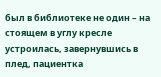был в библиотеке не один – на стоящем в углу кресле устроилась, завернувшись в плед, пациентка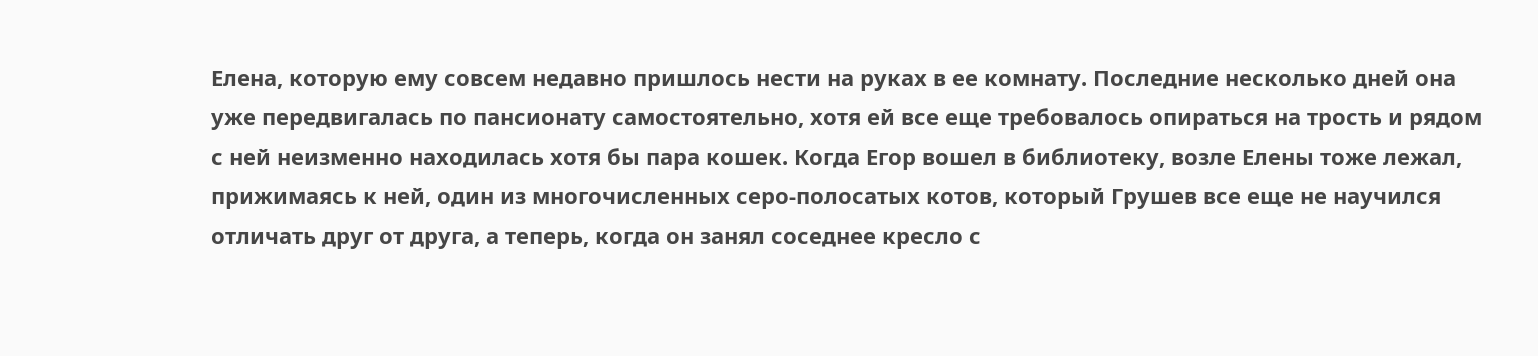Елена, которую ему совсем недавно пришлось нести на руках в ее комнату. Последние несколько дней она уже передвигалась по пансионату самостоятельно, хотя ей все еще требовалось опираться на трость и рядом с ней неизменно находилась хотя бы пара кошек. Когда Егор вошел в библиотеку, возле Елены тоже лежал, прижимаясь к ней, один из многочисленных серо-полосатых котов, который Грушев все еще не научился отличать друг от друга, а теперь, когда он занял соседнее кресло с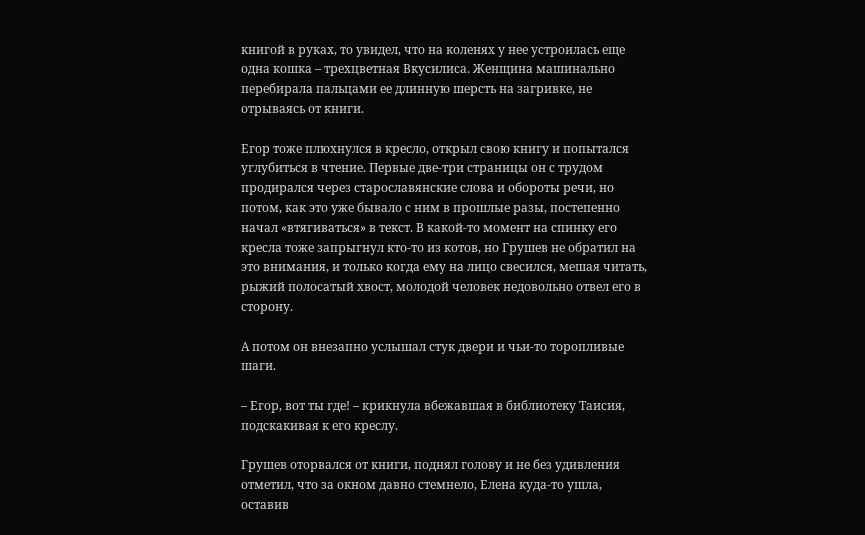книгой в руках, то увидел, что на коленях у нее устроилась еще одна кошка – трехцветная Вкусилиса. Женщина машинально перебирала пальцами ее длинную шерсть на загривке, не отрываясь от книги.

Егор тоже плюхнулся в кресло, открыл свою книгу и попытался углубиться в чтение. Первые две-три страницы он с трудом продирался через старославянские слова и обороты речи, но потом, как это уже бывало с ним в прошлые разы, постепенно начал «втягиваться» в текст. В какой-то момент на спинку его кресла тоже запрыгнул кто-то из котов, но Грушев не обратил на это внимания, и только когда ему на лицо свесился, мешая читать, рыжий полосатый хвост, молодой человек недовольно отвел его в сторону.

А потом он внезапно услышал стук двери и чьи-то торопливые шаги.

– Егор, вот ты где! – крикнула вбежавшая в библиотеку Таисия, подскакивая к его креслу.

Грушев оторвался от книги, поднял голову и не без удивления отметил, что за окном давно стемнело, Елена куда-то ушла, оставив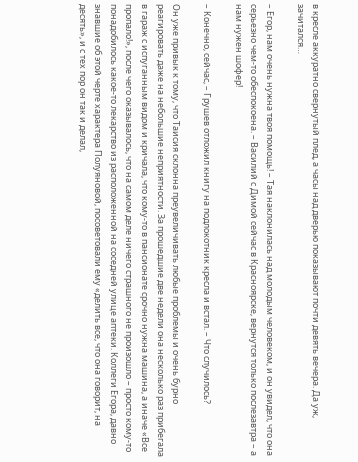в кресле аккуратно свернутый плед, а часы над дверью показывают почти девять вечера. Да уж, зачитался…

– Егор, нам очень нужна твоя помощь! – Тая наклонилась над молодым человеком, и он увидел, что она серьезно чем-то обеспокоена. – Василий с Димой сейчас в Красноярске, вернутся только послезавтра – а нам нужен шофер!

– Конечно, сейчас, – Грушев отложил книгу на подлокотник кресла и встал. – Что случилось?

Он уже привык к тому, что Таисия склонна преувеличивать любые проблемы и очень бурно реагировать даже на небольшие неприятности. За прошедшие две недели она несколько раз прибегала в гараж с испуганным видом и кричала, что кому-то в пансионате срочно нужна машина, а иначе «Все пропало!», после чего оказывалось, что на самом деле ничего страшного не произошло – просто кому-то понадобилось какое-то лекарство из расположенной на соседней улице аптеки. Коллеги Егора, давно знавшие об этой черте характера Полуяновой, посоветовали ему «делить все, что она говорит, на десять», и с тех пор он так и делал,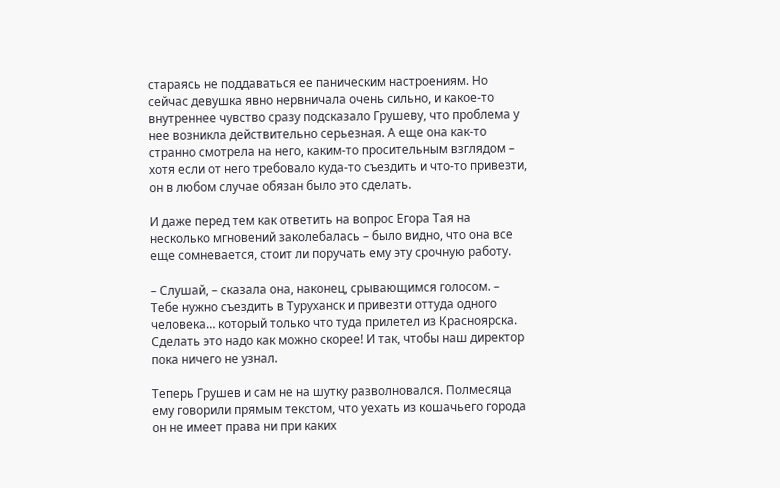стараясь не поддаваться ее паническим настроениям. Но сейчас девушка явно нервничала очень сильно, и какое-то внутреннее чувство сразу подсказало Грушеву, что проблема у нее возникла действительно серьезная. А еще она как-то странно смотрела на него, каким-то просительным взглядом – хотя если от него требовало куда-то съездить и что-то привезти, он в любом случае обязан было это сделать.

И даже перед тем как ответить на вопрос Егора Тая на несколько мгновений заколебалась – было видно, что она все еще сомневается, стоит ли поручать ему эту срочную работу.

– Слушай, – сказала она, наконец, срывающимся голосом. – Тебе нужно съездить в Туруханск и привезти оттуда одного человека… который только что туда прилетел из Красноярска. Сделать это надо как можно скорее! И так, чтобы наш директор пока ничего не узнал.

Теперь Грушев и сам не на шутку разволновался. Полмесяца ему говорили прямым текстом, что уехать из кошачьего города он не имеет права ни при каких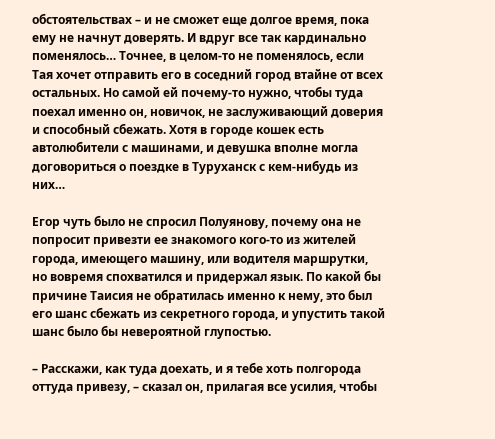обстоятельствах – и не сможет еще долгое время, пока ему не начнут доверять. И вдруг все так кардинально поменялось… Точнее, в целом-то не поменялось, если Тая хочет отправить его в соседний город втайне от всех остальных. Но самой ей почему-то нужно, чтобы туда поехал именно он, новичок, не заслуживающий доверия и способный сбежать. Хотя в городе кошек есть автолюбители с машинами, и девушка вполне могла договориться о поездке в Туруханск с кем-нибудь из них…

Егор чуть было не спросил Полуянову, почему она не попросит привезти ее знакомого кого-то из жителей города, имеющего машину, или водителя маршрутки, но вовремя спохватился и придержал язык. По какой бы причине Таисия не обратилась именно к нему, это был его шанс сбежать из секретного города, и упустить такой шанс было бы невероятной глупостью.

– Расскажи, как туда доехать, и я тебе хоть полгорода оттуда привезу, – сказал он, прилагая все усилия, чтобы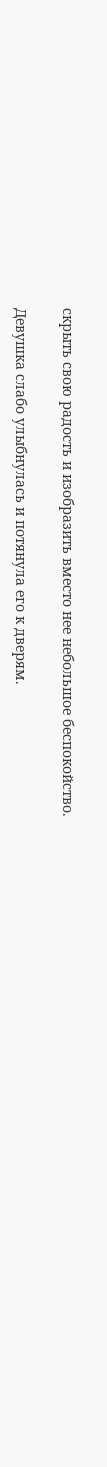скрыть свою радость и изобразить вместо нее небольшое беспокойство.

Девушка слабо улыбнулась и потянула его к дверям.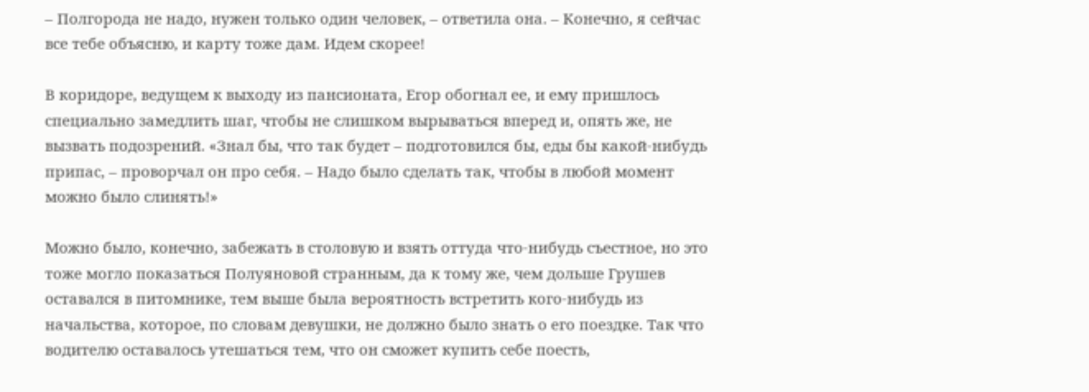– Полгорода не надо, нужен только один человек, – ответила она. – Конечно, я сейчас все тебе объясню, и карту тоже дам. Идем скорее!

В коридоре, ведущем к выходу из пансионата, Егор обогнал ее, и ему пришлось специально замедлить шаг, чтобы не слишком вырываться вперед и, опять же, не вызвать подозрений. «Знал бы, что так будет – подготовился бы, еды бы какой-нибудь припас, – проворчал он про себя. – Надо было сделать так, чтобы в любой момент можно было слинять!»

Можно было, конечно, забежать в столовую и взять оттуда что-нибудь съестное, но это тоже могло показаться Полуяновой странным, да к тому же, чем дольше Грушев оставался в питомнике, тем выше была вероятность встретить кого-нибудь из начальства, которое, по словам девушки, не должно было знать о его поездке. Так что водителю оставалось утешаться тем, что он сможет купить себе поесть,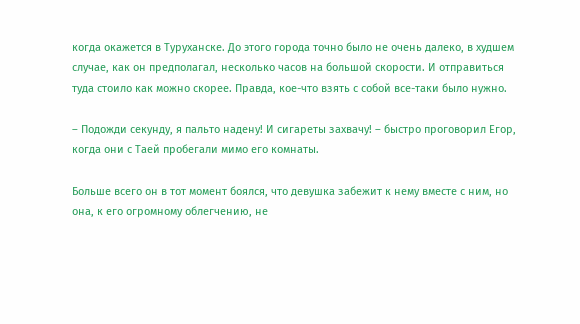когда окажется в Туруханске. До этого города точно было не очень далеко, в худшем случае, как он предполагал, несколько часов на большой скорости. И отправиться туда стоило как можно скорее. Правда, кое-что взять с собой все-таки было нужно.

– Подожди секунду, я пальто надену! И сигареты захвачу! – быстро проговорил Егор, когда они с Таей пробегали мимо его комнаты.

Больше всего он в тот момент боялся, что девушка забежит к нему вместе с ним, но она, к его огромному облегчению, не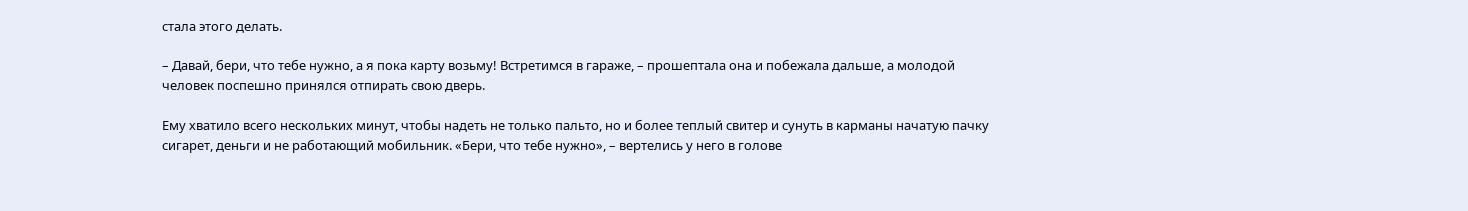стала этого делать.

– Давай, бери, что тебе нужно, а я пока карту возьму! Встретимся в гараже, – прошептала она и побежала дальше, а молодой человек поспешно принялся отпирать свою дверь.

Ему хватило всего нескольких минут, чтобы надеть не только пальто, но и более теплый свитер и сунуть в карманы начатую пачку сигарет, деньги и не работающий мобильник. «Бери, что тебе нужно», – вертелись у него в голове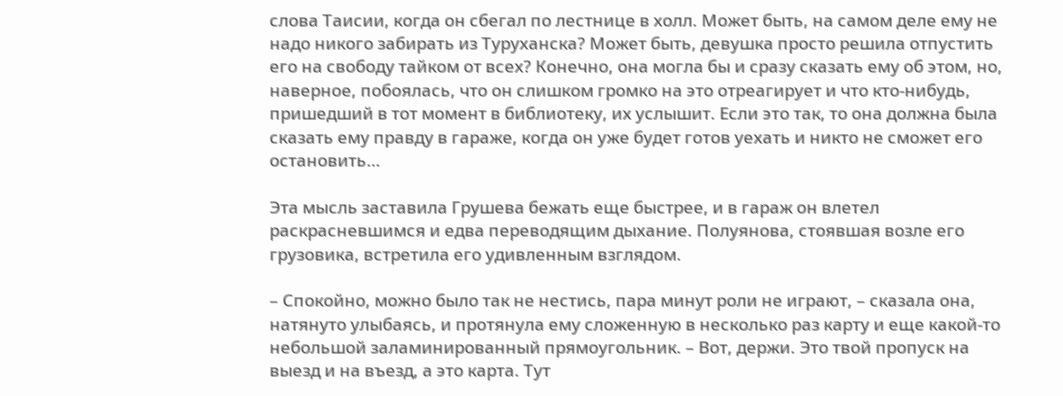слова Таисии, когда он сбегал по лестнице в холл. Может быть, на самом деле ему не надо никого забирать из Туруханска? Может быть, девушка просто решила отпустить его на свободу тайком от всех? Конечно, она могла бы и сразу сказать ему об этом, но, наверное, побоялась, что он слишком громко на это отреагирует и что кто-нибудь, пришедший в тот момент в библиотеку, их услышит. Если это так, то она должна была сказать ему правду в гараже, когда он уже будет готов уехать и никто не сможет его остановить…

Эта мысль заставила Грушева бежать еще быстрее, и в гараж он влетел раскрасневшимся и едва переводящим дыхание. Полуянова, стоявшая возле его грузовика, встретила его удивленным взглядом.

– Спокойно, можно было так не нестись, пара минут роли не играют, – сказала она, натянуто улыбаясь, и протянула ему сложенную в несколько раз карту и еще какой-то небольшой заламинированный прямоугольник. – Вот, держи. Это твой пропуск на выезд и на въезд, а это карта. Тут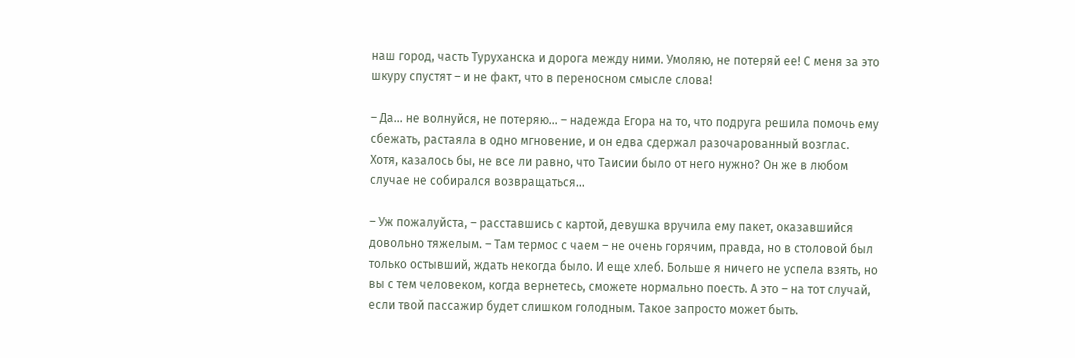наш город, часть Туруханска и дорога между ними. Умоляю, не потеряй ее! С меня за это шкуру спустят – и не факт, что в переносном смысле слова!

– Да… не волнуйся, не потеряю… – надежда Егора на то, что подруга решила помочь ему сбежать, растаяла в одно мгновение, и он едва сдержал разочарованный возглас. Хотя, казалось бы, не все ли равно, что Таисии было от него нужно? Он же в любом случае не собирался возвращаться…

– Уж пожалуйста, – расставшись с картой, девушка вручила ему пакет, оказавшийся довольно тяжелым. – Там термос с чаем – не очень горячим, правда, но в столовой был только остывший, ждать некогда было. И еще хлеб. Больше я ничего не успела взять, но вы с тем человеком, когда вернетесь, сможете нормально поесть. А это – на тот случай, если твой пассажир будет слишком голодным. Такое запросто может быть.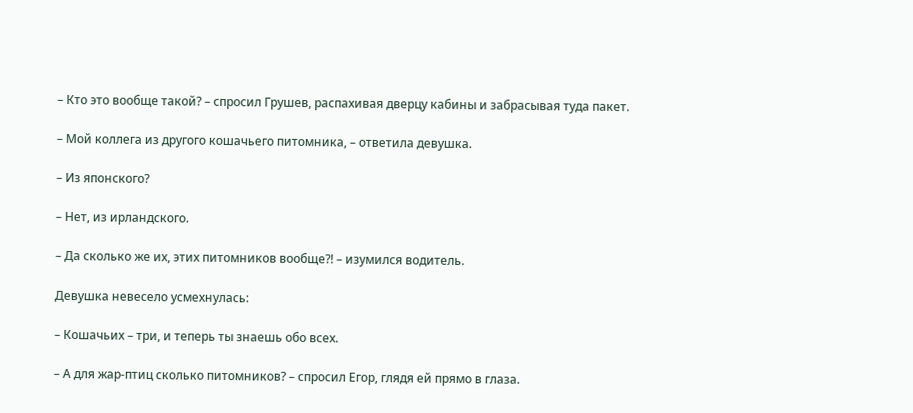– Кто это вообще такой? – спросил Грушев, распахивая дверцу кабины и забрасывая туда пакет.

– Мой коллега из другого кошачьего питомника, – ответила девушка.

– Из японского?

– Нет, из ирландского.

– Да сколько же их, этих питомников вообще?! – изумился водитель.

Девушка невесело усмехнулась:

– Кошачьих – три, и теперь ты знаешь обо всех.

– А для жар-птиц сколько питомников? – спросил Егор, глядя ей прямо в глаза.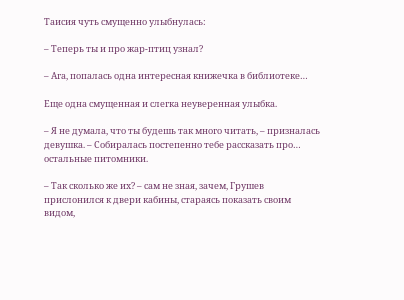Таисия чуть смущенно улыбнулась:

– Теперь ты и про жар-птиц узнал?

– Ага, попалась одна интересная книжечка в библиотеке…

Еще одна смущенная и слегка неуверенная улыбка.

– Я не думала, что ты будешь так много читать, – призналась девушка. – Собиралась постепенно тебе рассказать про… остальные питомники.

– Так сколько же их? – сам не зная, зачем, Грушев прислонился к двери кабины, стараясь показать своим видом,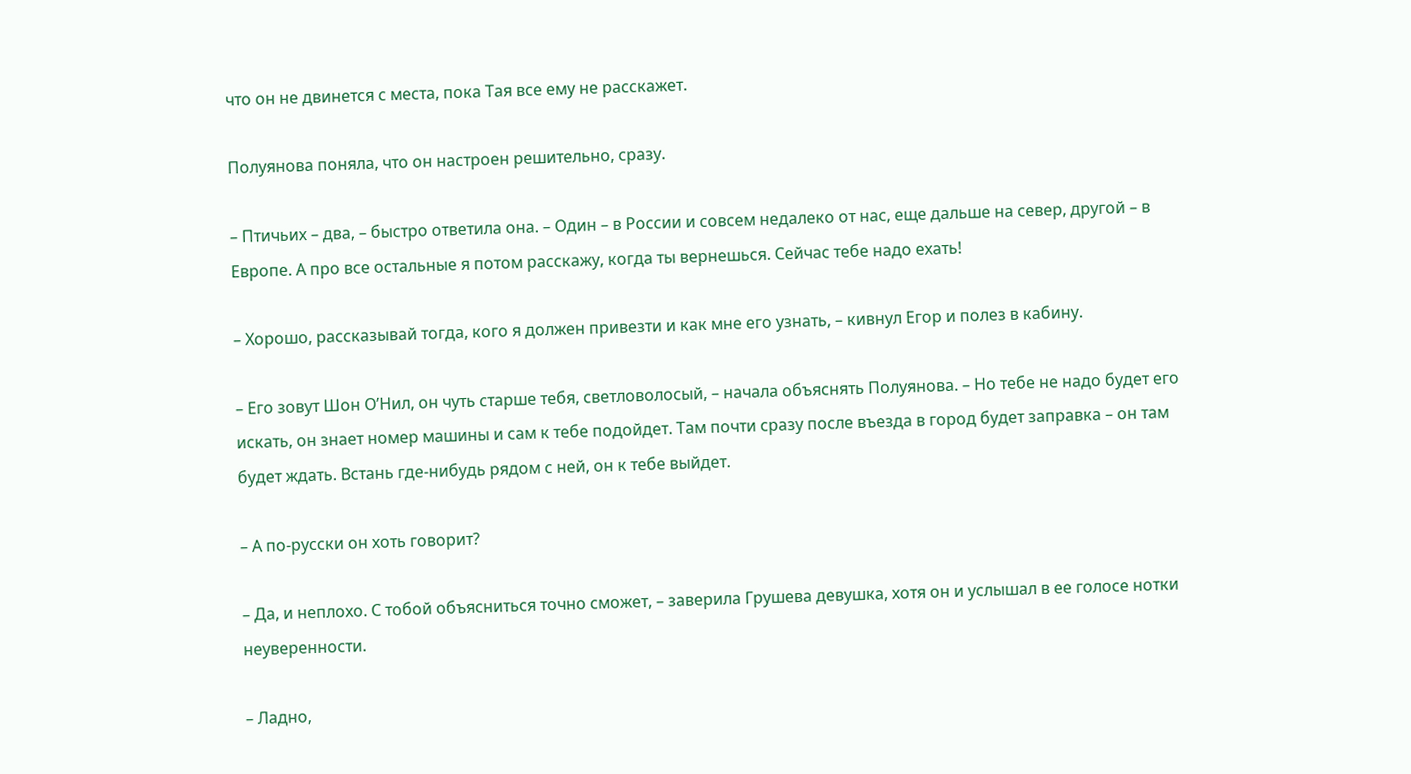что он не двинется с места, пока Тая все ему не расскажет.

Полуянова поняла, что он настроен решительно, сразу.

– Птичьих – два, – быстро ответила она. – Один – в России и совсем недалеко от нас, еще дальше на север, другой – в Европе. А про все остальные я потом расскажу, когда ты вернешься. Сейчас тебе надо ехать!

– Хорошо, рассказывай тогда, кого я должен привезти и как мне его узнать, – кивнул Егор и полез в кабину.

– Его зовут Шон О’Нил, он чуть старше тебя, светловолосый, – начала объяснять Полуянова. – Но тебе не надо будет его искать, он знает номер машины и сам к тебе подойдет. Там почти сразу после въезда в город будет заправка – он там будет ждать. Встань где-нибудь рядом с ней, он к тебе выйдет.

– А по-русски он хоть говорит?

– Да, и неплохо. С тобой объясниться точно сможет, – заверила Грушева девушка, хотя он и услышал в ее голосе нотки неуверенности.

– Ладно,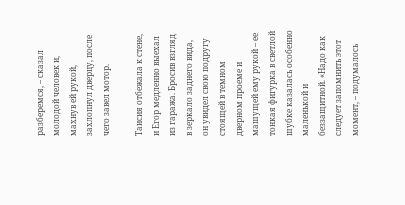разберемся, – сказал молодой человек и, махнув ей рукой, захлопнул дверцу, после чего завел мотор.

Таисия отбежала к стене, и Егор медленно выехал из гаража. Бросив взгляд в зеркало заднего вида, он увидел свою подругу стоящей в темном дверном проеме и машущей ему рукой – ее тонкая фигурка в светлой шубке казалась особенно маленькой и беззащитной. «Надо как следует запомнить этот момент, – подумалось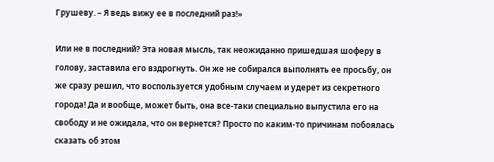Грушеву. – Я ведь вижу ее в последний раз!»

Или не в последний? Эта новая мысль, так неожиданно пришедшая шоферу в голову, заставила его вздрогнуть. Он же не собирался выполнять ее просьбу, он же сразу решил, что воспользуется удобным случаем и удерет из секретного города! Да и вообще, может быть, она все-таки специально выпустила его на свободу и не ожидала, что он вернется? Просто по каким-то причинам побоялась сказать об этом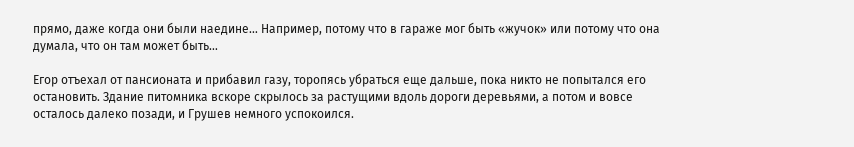прямо, даже когда они были наедине… Например, потому что в гараже мог быть «жучок» или потому что она думала, что он там может быть…

Егор отъехал от пансионата и прибавил газу, торопясь убраться еще дальше, пока никто не попытался его остановить. Здание питомника вскоре скрылось за растущими вдоль дороги деревьями, а потом и вовсе осталось далеко позади, и Грушев немного успокоился.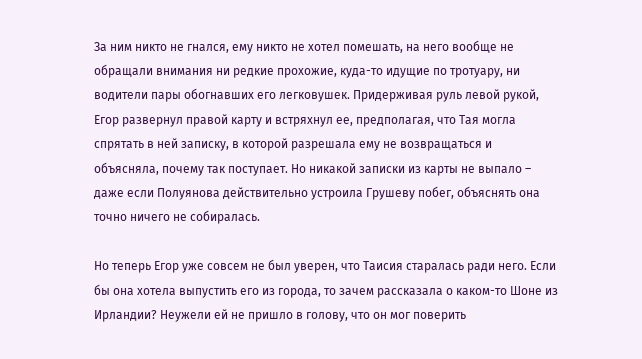За ним никто не гнался, ему никто не хотел помешать, на него вообще не обращали внимания ни редкие прохожие, куда-то идущие по тротуару, ни водители пары обогнавших его легковушек. Придерживая руль левой рукой, Егор развернул правой карту и встряхнул ее, предполагая, что Тая могла спрятать в ней записку, в которой разрешала ему не возвращаться и объясняла, почему так поступает. Но никакой записки из карты не выпало – даже если Полуянова действительно устроила Грушеву побег, объяснять она точно ничего не собиралась.

Но теперь Егор уже совсем не был уверен, что Таисия старалась ради него. Если бы она хотела выпустить его из города, то зачем рассказала о каком-то Шоне из Ирландии? Неужели ей не пришло в голову, что он мог поверить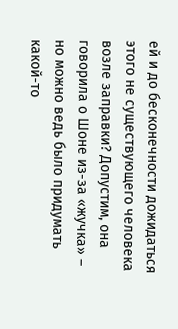ей и до бесконечности дожидаться этого не существующего человека возле заправки? Допустим, она говорила о Шоне из-за «жучка» – но можно ведь было придумать какой-то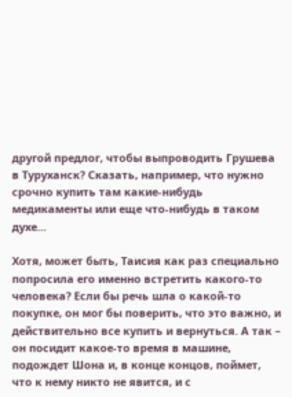другой предлог, чтобы выпроводить Грушева в Туруханск? Сказать, например, что нужно срочно купить там какие-нибудь медикаменты или еще что-нибудь в таком духе…

Хотя, может быть, Таисия как раз специально попросила его именно встретить какого-то человека? Если бы речь шла о какой-то покупке, он мог бы поверить, что это важно, и действительно все купить и вернуться. А так – он посидит какое-то время в машине, подождет Шона и, в конце концов, поймет, что к нему никто не явится, и с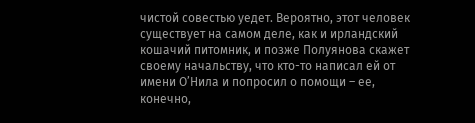чистой совестью уедет. Вероятно, этот человек существует на самом деле, как и ирландский кошачий питомник, и позже Полуянова скажет своему начальству, что кто-то написал ей от имени О’Нила и попросил о помощи – ее, конечно,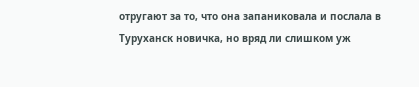отругают за то, что она запаниковала и послала в Туруханск новичка, но вряд ли слишком уж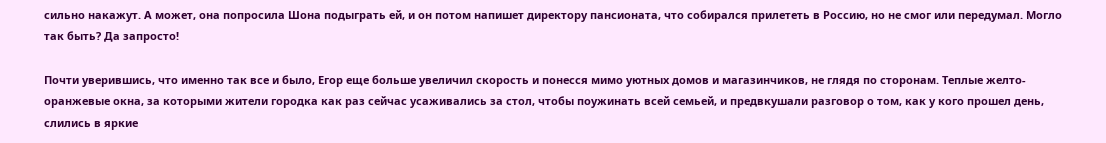сильно накажут. А может, она попросила Шона подыграть ей, и он потом напишет директору пансионата, что собирался прилететь в Россию, но не смог или передумал. Могло так быть? Да запросто!

Почти уверившись, что именно так все и было, Егор еще больше увеличил скорость и понесся мимо уютных домов и магазинчиков, не глядя по сторонам. Теплые желто-оранжевые окна, за которыми жители городка как раз сейчас усаживались за стол, чтобы поужинать всей семьей, и предвкушали разговор о том, как у кого прошел день, слились в яркие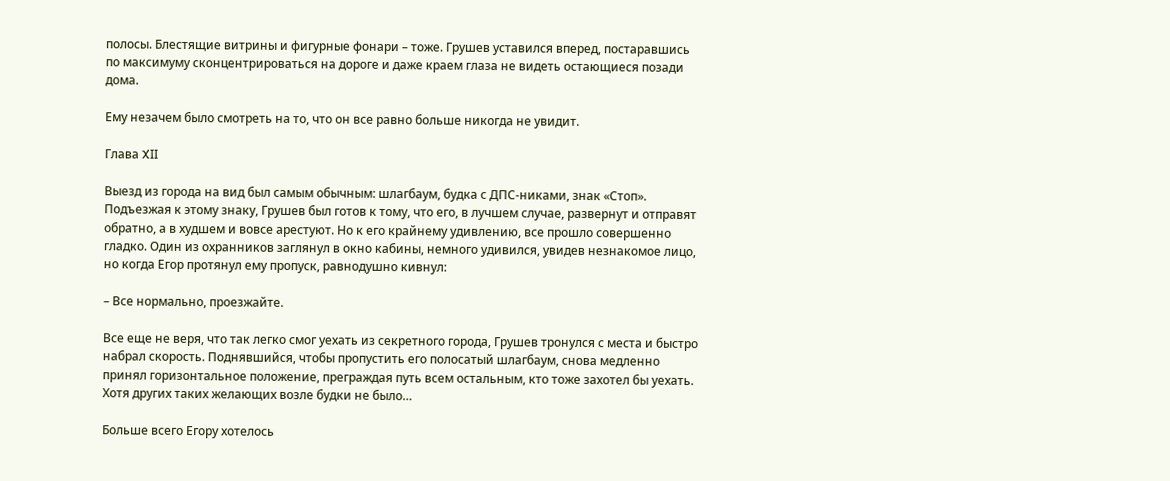полосы. Блестящие витрины и фигурные фонари – тоже. Грушев уставился вперед, постаравшись по максимуму сконцентрироваться на дороге и даже краем глаза не видеть остающиеся позади дома.

Ему незачем было смотреть на то, что он все равно больше никогда не увидит.

Глава XII

Выезд из города на вид был самым обычным: шлагбаум, будка с ДПС-никами, знак «Стоп». Подъезжая к этому знаку, Грушев был готов к тому, что его, в лучшем случае, развернут и отправят обратно, а в худшем и вовсе арестуют. Но к его крайнему удивлению, все прошло совершенно гладко. Один из охранников заглянул в окно кабины, немного удивился, увидев незнакомое лицо, но когда Егор протянул ему пропуск, равнодушно кивнул:

– Все нормально, проезжайте.

Все еще не веря, что так легко смог уехать из секретного города, Грушев тронулся с места и быстро набрал скорость. Поднявшийся, чтобы пропустить его полосатый шлагбаум, снова медленно принял горизонтальное положение, преграждая путь всем остальным, кто тоже захотел бы уехать. Хотя других таких желающих возле будки не было…

Больше всего Егору хотелось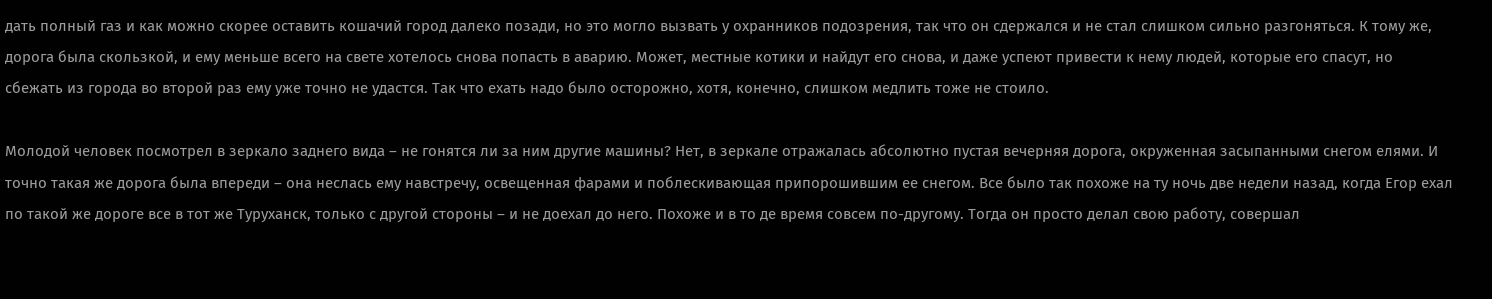дать полный газ и как можно скорее оставить кошачий город далеко позади, но это могло вызвать у охранников подозрения, так что он сдержался и не стал слишком сильно разгоняться. К тому же, дорога была скользкой, и ему меньше всего на свете хотелось снова попасть в аварию. Может, местные котики и найдут его снова, и даже успеют привести к нему людей, которые его спасут, но сбежать из города во второй раз ему уже точно не удастся. Так что ехать надо было осторожно, хотя, конечно, слишком медлить тоже не стоило.

Молодой человек посмотрел в зеркало заднего вида – не гонятся ли за ним другие машины? Нет, в зеркале отражалась абсолютно пустая вечерняя дорога, окруженная засыпанными снегом елями. И точно такая же дорога была впереди – она неслась ему навстречу, освещенная фарами и поблескивающая припорошившим ее снегом. Все было так похоже на ту ночь две недели назад, когда Егор ехал по такой же дороге все в тот же Туруханск, только с другой стороны – и не доехал до него. Похоже и в то де время совсем по-другому. Тогда он просто делал свою работу, совершал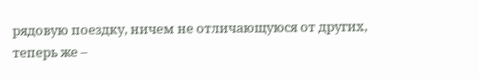рядовую поездку, ничем не отличающуюся от других, теперь же –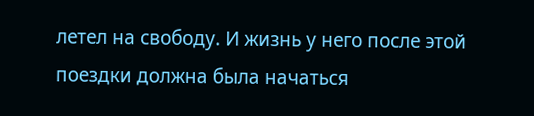летел на свободу. И жизнь у него после этой поездки должна была начаться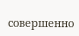совершенно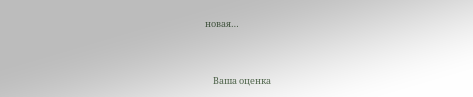новая…


    Ваша оценка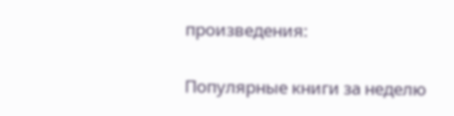произведения:

Популярные книги за неделю